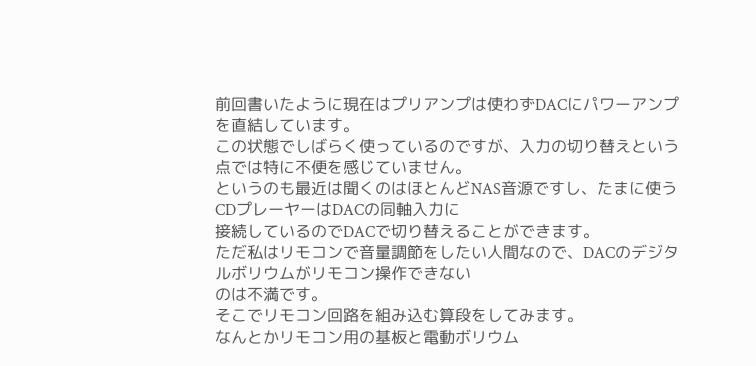前回書いたように現在はプリアンプは使わずDACにパワーアンプを直結しています。
この状態でしばらく使っているのですが、入力の切り替えという点では特に不便を感じていません。
というのも最近は聞くのはほとんどNAS音源ですし、たまに使うCDプレーヤーはDACの同軸入力に
接続しているのでDACで切り替えることができます。
ただ私はリモコンで音量調節をしたい人間なので、DACのデジタルボリウムがリモコン操作できない
のは不満です。
そこでリモコン回路を組み込む算段をしてみます。
なんとかリモコン用の基板と電動ボリウム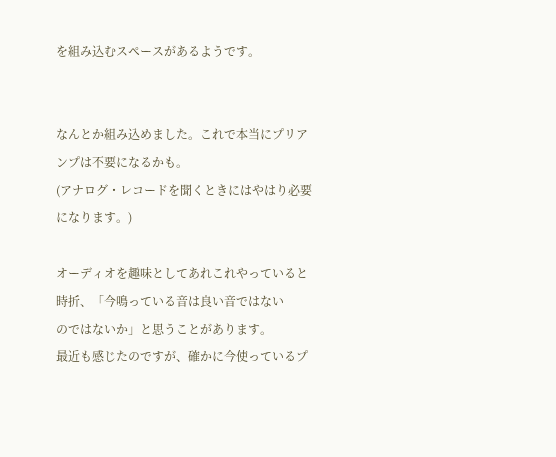を組み込むスペースがあるようです。


なんとか組み込めました。これで本当にプリアンプは不要になるかも。
(アナログ・レコードを聞くときにはやはり必要になります。)

オーディオを趣味としてあれこれやっていると時折、「今鳴っている音は良い音ではない
のではないか」と思うことがあります。
最近も感じたのですが、確かに今使っているプ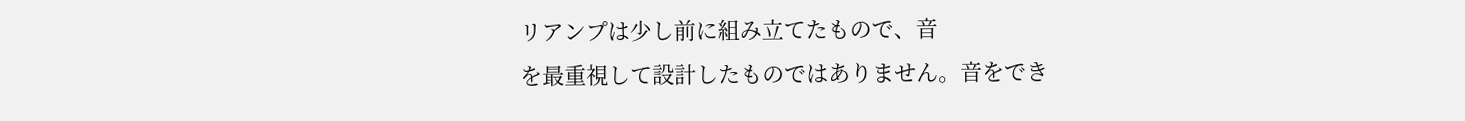リアンプは少し前に組み立てたもので、音
を最重視して設計したものではありません。音をでき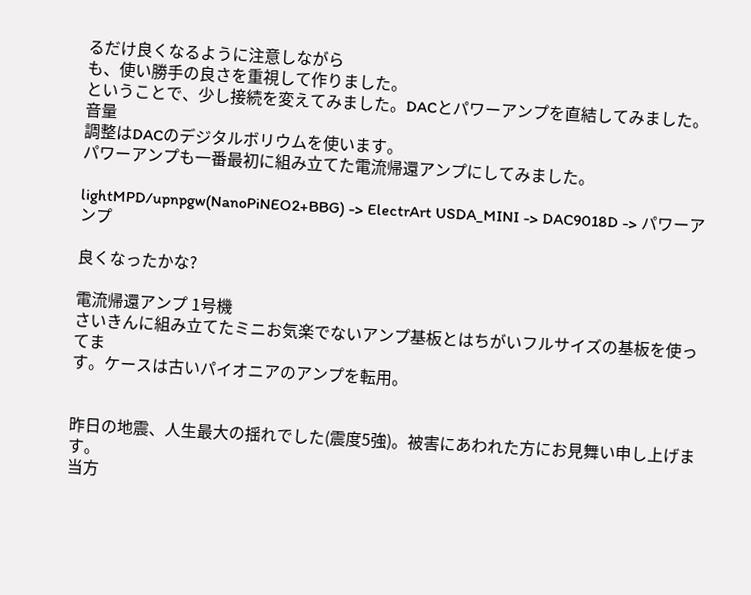るだけ良くなるように注意しながら
も、使い勝手の良さを重視して作りました。
ということで、少し接続を変えてみました。DACとパワーアンプを直結してみました。音量
調整はDACのデジタルボリウムを使います。
パワーアンプも一番最初に組み立てた電流帰還アンプにしてみました。

lightMPD/upnpgw(NanoPiNEO2+BBG) -> ElectrArt USDA_MINI -> DAC9018D -> パワーアンプ

良くなったかな?

電流帰還アンプ 1号機
さいきんに組み立てたミニお気楽でないアンプ基板とはちがいフルサイズの基板を使ってま
す。ケースは古いパイオニアのアンプを転用。


昨日の地震、人生最大の揺れでした(震度5強)。被害にあわれた方にお見舞い申し上げます。
当方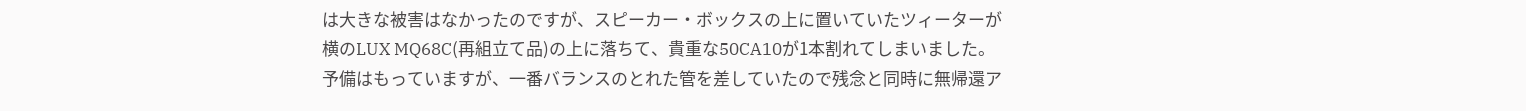は大きな被害はなかったのですが、スピーカー・ボックスの上に置いていたツィーターが
横のLUX MQ68C(再組立て品)の上に落ちて、貴重な50CA10が1本割れてしまいました。
予備はもっていますが、一番バランスのとれた管を差していたので残念と同時に無帰還ア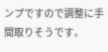ンプですので調整に手間取りそうです。